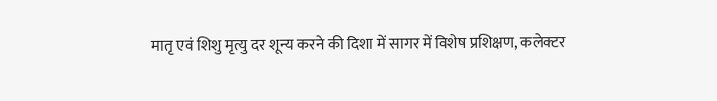मातृ एवं शिशु मृत्यु दर शून्य करने की दिशा में सागर में विशेष प्रशिक्षण, कलेक्टर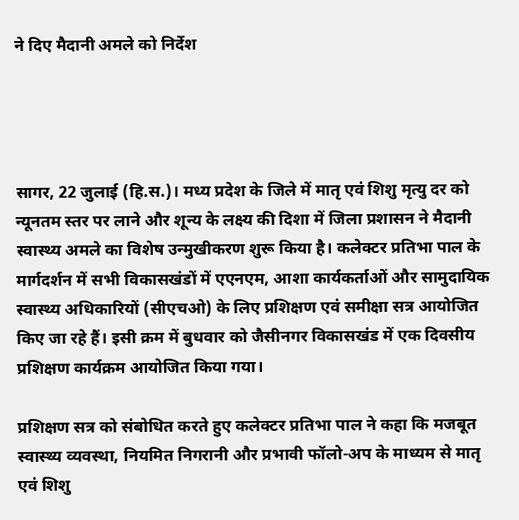ने दिए मैदानी अमले को निर्देश




सागर, 22 जुलाई (हि.स.)। मध्‍य प्रदेश के जिले में मातृ एवं शिशु मृत्यु दर को न्यूनतम स्तर पर लाने और शून्य के लक्ष्य की दिशा में जिला प्रशासन ने मैदानी स्वास्थ्य अमले का विशेष उन्मुखीकरण शुरू किया है। कलेक्टर प्रतिभा पाल के मार्गदर्शन में सभी विकासखंडों में एएनएम, आशा कार्यकर्ताओं और सामुदायिक स्वास्थ्य अधिकारियों (सीएचओ) के लिए प्रशिक्षण एवं समीक्षा सत्र आयोजित किए जा रहे हैं। इसी क्रम में बुधवार को जैसीनगर विकासखंड में एक दिवसीय प्रशिक्षण कार्यक्रम आयोजित किया गया।

प्रशिक्षण सत्र को संबोधित करते हुए कलेक्टर प्रतिभा पाल ने कहा कि मजबूत स्वास्थ्य व्यवस्था, नियमित निगरानी और प्रभावी फॉलो-अप के माध्यम से मातृ एवं शिशु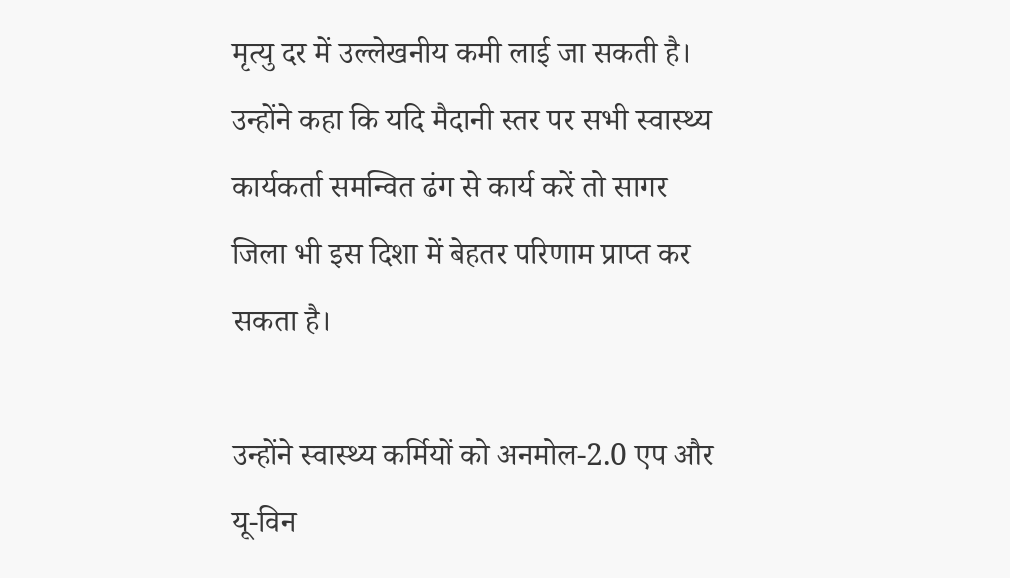मृत्यु दर में उल्लेखनीय कमी लाई जा सकती है। उन्होंने कहा कि यदि मैदानी स्तर पर सभी स्वास्थ्य कार्यकर्ता समन्वित ढंग से कार्य करें तो सागर जिला भी इस दिशा में बेहतर परिणाम प्राप्त कर सकता है।

उन्होंने स्वास्थ्य कर्मियों को अनमोल-2.0 एप और यू-विन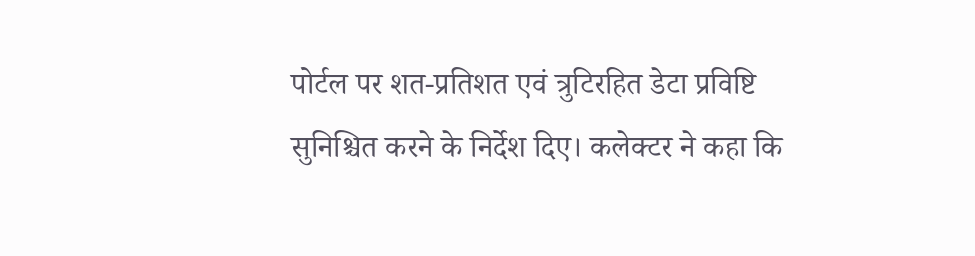पोर्टल पर शत-प्रतिशत एवं त्रुटिरहित डेटा प्रविष्टि सुनिश्चित करने के निर्देश दिए। कलेक्टर ने कहा कि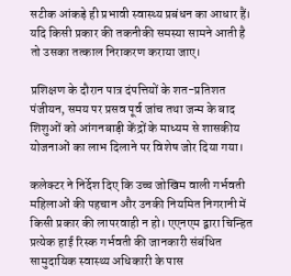सटीक आंकड़े ही प्रभावी स्वास्थ्य प्रबंधन का आधार हैं। यदि किसी प्रकार की तकनीकी समस्या सामने आती है तो उसका तत्काल निराकरण कराया जाए।

प्रशिक्षण के दौरान पात्र दंपत्तियों के शत-प्रतिशत पंजीयन, समय पर प्रसव पूर्व जांच तथा जन्म के बाद शिशुओं को आंगनबाड़ी केंद्रों के माध्यम से शासकीय योजनाओं का लाभ दिलाने पर विशेष जोर दिया गया।

कलेक्टर ने निर्देश दिए कि उच्च जोखिम वाली गर्भवती महिलाओं की पहचान और उनकी नियमित निगरानी में किसी प्रकार की लापरवाही न हो। एएनएम द्वारा चिन्हित प्रत्येक हाई रिस्क गर्भवती की जानकारी संबंधित सामुदायिक स्वास्थ्य अधिकारी के पास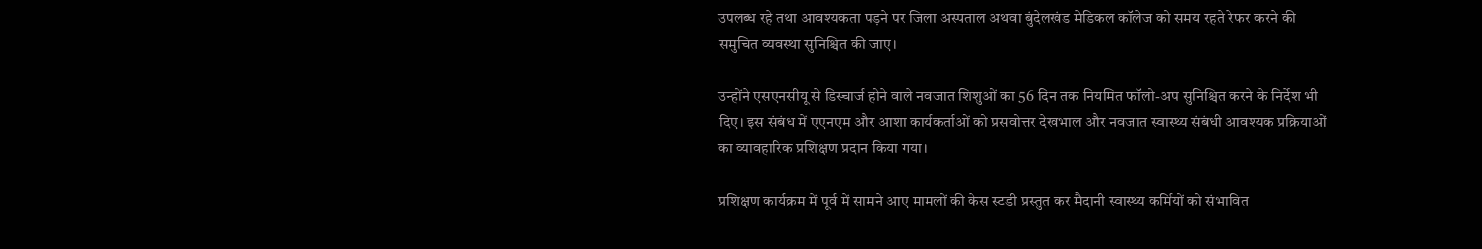उपलब्ध रहे तथा आवश्यकता पड़ने पर जिला अस्पताल अथवा बुंदेलखंड मेडिकल कॉलेज को समय रहते रेफर करने की समुचित व्यवस्था सुनिश्चित की जाए।

उन्होंने एसएनसीयू से डिस्चार्ज होने वाले नवजात शिशुओं का 56 दिन तक नियमित फॉलो-अप सुनिश्चित करने के निर्देश भी दिए। इस संबंध में एएनएम और आशा कार्यकर्ताओं को प्रसवोत्तर देखभाल और नवजात स्वास्थ्य संबंधी आवश्यक प्रक्रियाओं का व्यावहारिक प्रशिक्षण प्रदान किया गया।

प्रशिक्षण कार्यक्रम में पूर्व में सामने आए मामलों की केस स्टडी प्रस्तुत कर मैदानी स्वास्थ्य कर्मियों को संभावित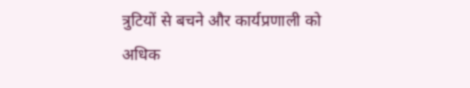त्रुटियों से बचने और कार्यप्रणाली को अधिक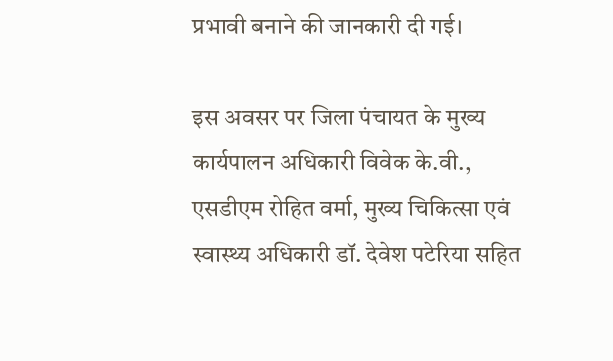प्रभावी बनाने की जानकारी दी गई।

इस अवसर पर जिला पंचायत के मुख्य कार्यपालन अधिकारी विवेक के.वी., एसडीएम रोहित वर्मा, मुख्य चिकित्सा एवं स्वास्थ्य अधिकारी डॉ. देवेश पटेरिया सहित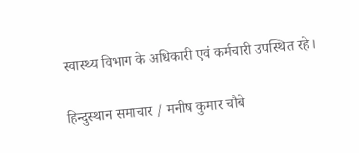स्वास्थ्य विभाग के अधिकारी एवं कर्मचारी उपस्थित रहे।

हिन्दुस्थान समाचार / मनीष कुमार चौबे